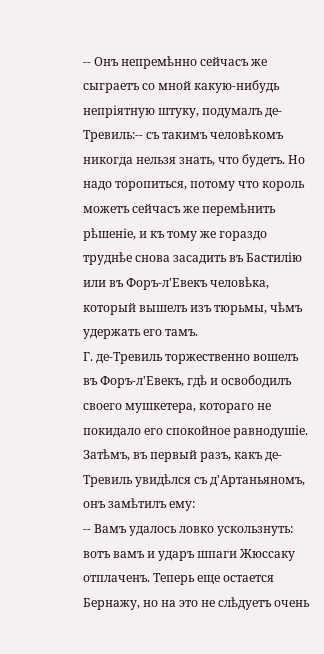-- Онъ непремѣнно сейчасъ же сыграетъ со мной какую-нибудь непріятную штуку, подумалъ де-Тревиль:-- съ такимъ человѣкомъ никогда нельзя знать, что будетъ. Но надо торопиться, потому что король можетъ сейчасъ же перемѣнить рѣшеніе, и къ тому же гораздо труднѣе снова засадить въ Бастилію или въ Форъ-л'Евекъ человѣка, который вышелъ изъ тюрьмы, чѣмъ удержать его тамъ.
Г. де-Тревиль торжественно вошелъ въ Форъ-л'Евекъ, гдѣ и освободилъ своего мушкетера, котораго не покидало его спокойное равнодушіе.
Затѣмъ, въ первый разъ, какъ де-Тревиль увидѣлся съ д'Артаньяномъ, онъ замѣтилъ ему:
-- Вамъ удалось ловко ускользнуть: вотъ вамъ и ударъ шпаги Жюссаку отплаченъ. Теперь еще остается Бернажу, но на это не слѣдуетъ очень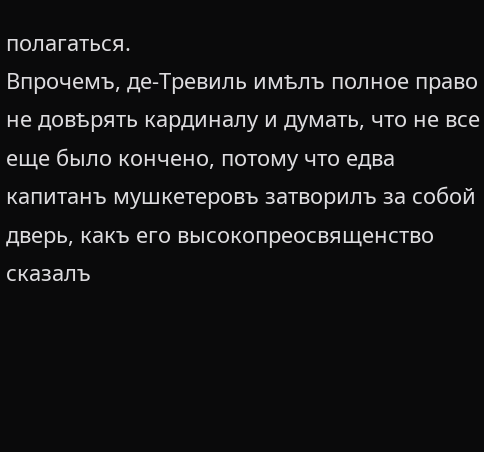полагаться.
Впрочемъ, де-Тревиль имѣлъ полное право не довѣрять кардиналу и думать, что не все еще было кончено, потому что едва капитанъ мушкетеровъ затворилъ за собой дверь, какъ его высокопреосвященство сказалъ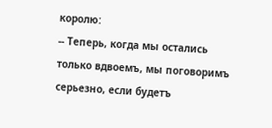королю:
-- Теперь, когда мы остались только вдвоемъ, мы поговоримъ серьезно, если будетъ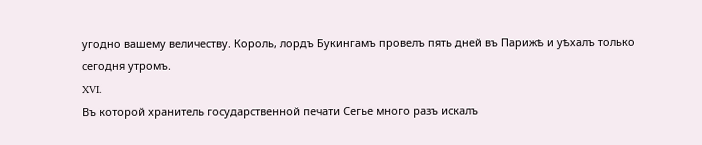угодно вашему величеству. Король, лордъ Букингамъ провелъ пять дней въ Парижѣ и уѣхалъ только сегодня утромъ.
XVI.
Въ которой хранитель государственной печати Сегье много разъ искалъ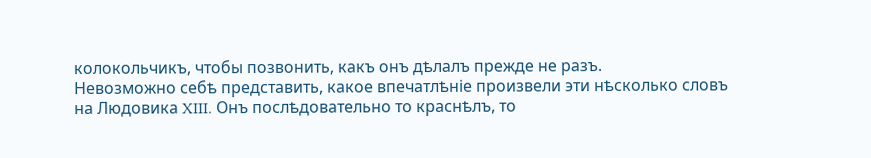колокольчикъ, чтобы позвонить, какъ онъ дѣлалъ прежде не разъ.
Невозможно себѣ представить, какое впечатлѣніе произвели эти нѣсколько словъ на Людовика XIII. Онъ послѣдовательно то краснѣлъ, то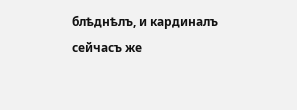блѣднѣлъ, и кардиналъ сейчасъ же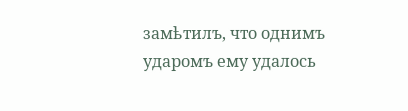замѣтилъ, что однимъ ударомъ ему удалось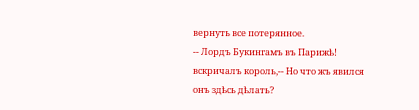вернуть все потерянное.
-- Лордъ Букингамъ въ Парижѣ! вскричалъ король,-- Но что жъ явился онъ здѣсь дѣлать?